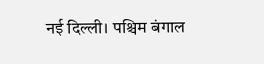नई दिल्ली। पश्चिम बंगाल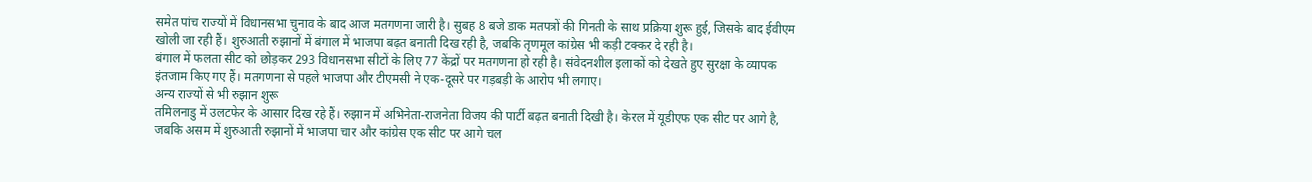समेत पांच राज्यों में विधानसभा चुनाव के बाद आज मतगणना जारी है। सुबह 8 बजे डाक मतपत्रों की गिनती के साथ प्रक्रिया शुरू हुई, जिसके बाद ईवीएम खोली जा रही हैं। शुरुआती रुझानों में बंगाल में भाजपा बढ़त बनाती दिख रही है, जबकि तृणमूल कांग्रेस भी कड़ी टक्कर दे रही है।
बंगाल में फलता सीट को छोड़कर 293 विधानसभा सीटों के लिए 77 केंद्रों पर मतगणना हो रही है। संवेदनशील इलाकों को देखते हुए सुरक्षा के व्यापक इंतजाम किए गए हैं। मतगणना से पहले भाजपा और टीएमसी ने एक-दूसरे पर गड़बड़ी के आरोप भी लगाए।
अन्य राज्यों से भी रुझान शुरू
तमिलनाडु में उलटफेर के आसार दिख रहे हैं। रुझान में अभिनेता-राजनेता विजय की पार्टी बढ़त बनाती दिखी है। केरल में यूडीएफ एक सीट पर आगे है, जबकि असम में शुरुआती रुझानों में भाजपा चार और कांग्रेस एक सीट पर आगे चल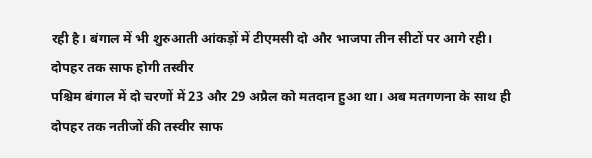रही है। बंगाल में भी शुरुआती आंकड़ों में टीएमसी दो और भाजपा तीन सीटों पर आगे रही।
दोपहर तक साफ होगी तस्वीर
पश्चिम बंगाल में दो चरणों में 23 और 29 अप्रैल को मतदान हुआ था। अब मतगणना के साथ ही दोपहर तक नतीजों की तस्वीर साफ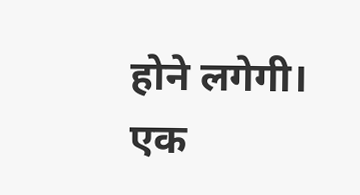होने लगेगी। एक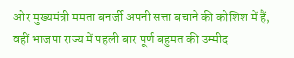ओर मुख्यमंत्री ममता बनर्जी अपनी सत्ता बचाने की कोशिश में हैं, वहीं भाजपा राज्य में पहली बार पूर्ण बहुमत की उम्मीद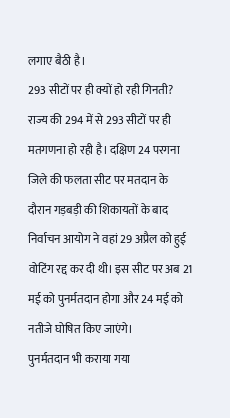लगाए बैठी है।
293 सीटों पर ही क्यों हो रही गिनती?
राज्य की 294 में से 293 सीटों पर ही मतगणना हो रही है। दक्षिण 24 परगना जिले की फलता सीट पर मतदान के दौरान गड़बड़ी की शिकायतों के बाद निर्वाचन आयोग ने वहां 29 अप्रैल को हुई वोटिंग रद्द कर दी थी। इस सीट पर अब 21 मई को पुनर्मतदान होगा और 24 मई को नतीजे घोषित किए जाएंगे।
पुनर्मतदान भी कराया गया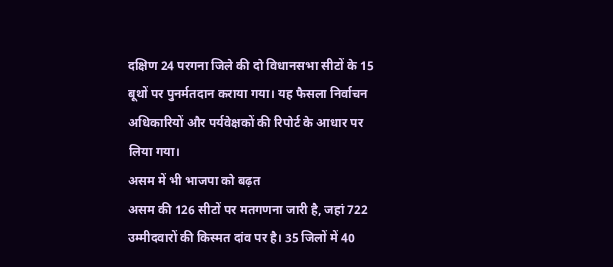दक्षिण 24 परगना जिले की दो विधानसभा सीटों के 15 बूथों पर पुनर्मतदान कराया गया। यह फैसला निर्वाचन अधिकारियों और पर्यवेक्षकों की रिपोर्ट के आधार पर लिया गया।
असम में भी भाजपा को बढ़त
असम की 126 सीटों पर मतगणना जारी है, जहां 722 उम्मीदवारों की किस्मत दांव पर है। 35 जिलों में 40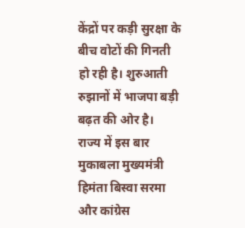केंद्रों पर कड़ी सुरक्षा के बीच वोटों की गिनती हो रही है। शुरुआती रुझानों में भाजपा बड़ी बढ़त की ओर है।
राज्य में इस बार मुकाबला मुख्यमंत्री हिमंता बिस्वा सरमा और कांग्रेस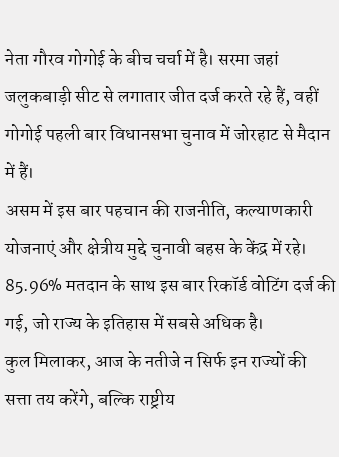नेता गौरव गोगोई के बीच चर्चा में है। सरमा जहां जलुकबाड़ी सीट से लगातार जीत दर्ज करते रहे हैं, वहीं गोगोई पहली बार विधानसभा चुनाव में जोरहाट से मैदान में हैं।
असम में इस बार पहचान की राजनीति, कल्याणकारी योजनाएं और क्षेत्रीय मुद्दे चुनावी बहस के केंद्र में रहे। 85.96% मतदान के साथ इस बार रिकॉर्ड वोटिंग दर्ज की गई, जो राज्य के इतिहास में सबसे अधिक है।
कुल मिलाकर, आज के नतीजे न सिर्फ इन राज्यों की सत्ता तय करेंगे, बल्कि राष्ट्रीय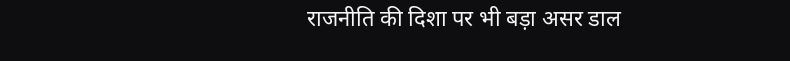राजनीति की दिशा पर भी बड़ा असर डाल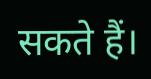सकते हैं।